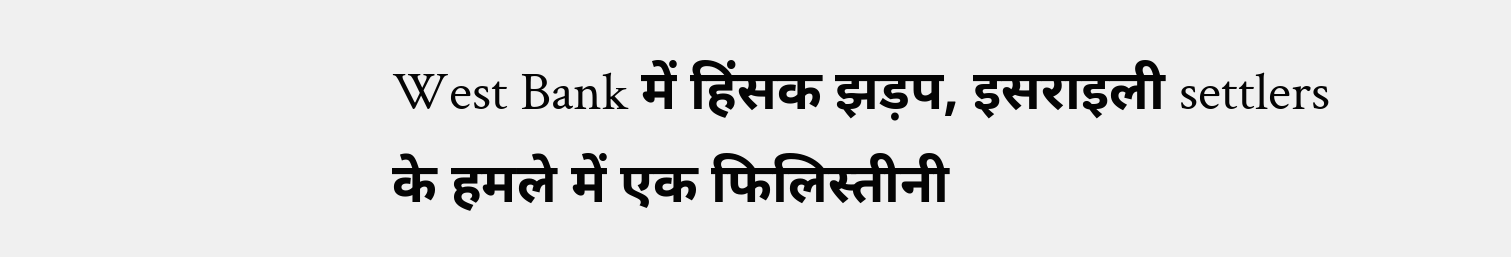West Bank में हिंसक झड़प, इसराइली settlers के हमले में एक फिलिस्तीनी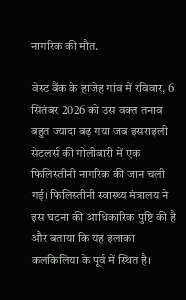नागरिक की मौत.

वेस्ट बैंक के हाजेह गांव में रविवार, 6 सितंबर 2026 को उस वक्त तनाव बहुत ज्यादा बढ़ गया जब इसराइली सेटलर्स की गोलीबारी में एक फिलिस्तीनी नागरिक की जान चली गई। फिलिस्तीनी स्वास्थ्य मंत्रालय ने इस घटना की आधिकारिक पुष्टि की है और बताया कि यह इलाका कलकिलिया के पूर्व में स्थित है।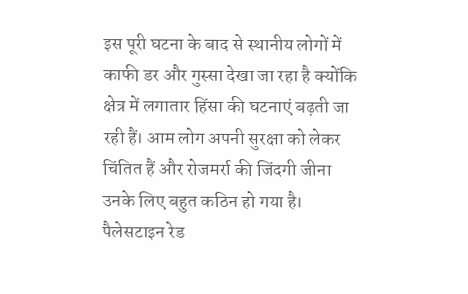इस पूरी घटना के बाद से स्थानीय लोगों में काफी डर और गुस्सा देखा जा रहा है क्योंकि क्षेत्र में लगातार हिंसा की घटनाएं बढ़ती जा रही हैं। आम लोग अपनी सुरक्षा को लेकर चिंतित हैं और रोजमर्रा की जिंदगी जीना उनके लिए बहुत कठिन हो गया है।
पैलेसटाइन रेड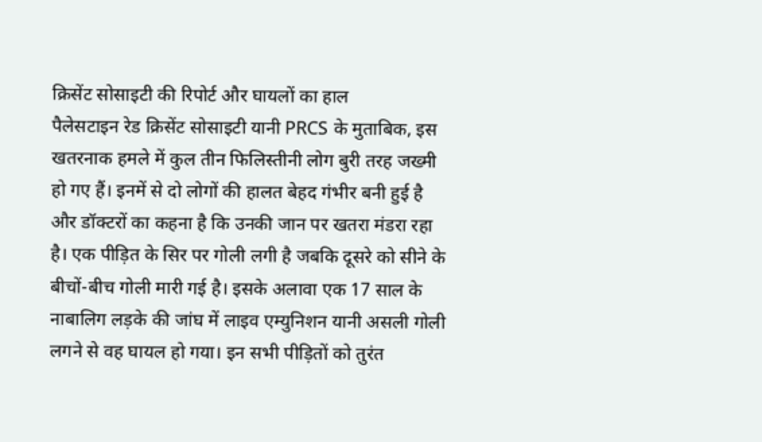क्रिसेंट सोसाइटी की रिपोर्ट और घायलों का हाल
पैलेसटाइन रेड क्रिसेंट सोसाइटी यानी PRCS के मुताबिक, इस खतरनाक हमले में कुल तीन फिलिस्तीनी लोग बुरी तरह जख्मी हो गए हैं। इनमें से दो लोगों की हालत बेहद गंभीर बनी हुई है और डॉक्टरों का कहना है कि उनकी जान पर खतरा मंडरा रहा है। एक पीड़ित के सिर पर गोली लगी है जबकि दूसरे को सीने के बीचों-बीच गोली मारी गई है। इसके अलावा एक 17 साल के नाबालिग लड़के की जांघ में लाइव एम्युनिशन यानी असली गोली लगने से वह घायल हो गया। इन सभी पीड़ितों को तुरंत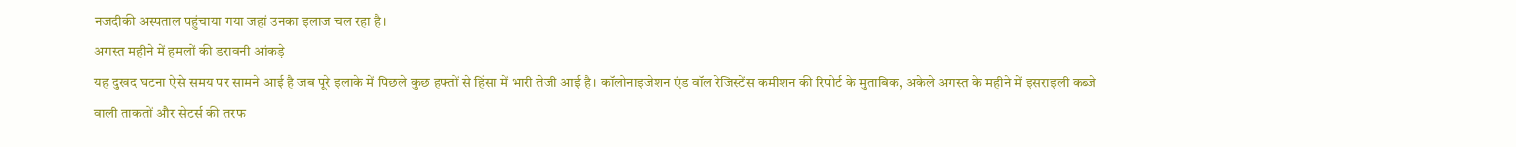नजदीकी अस्पताल पहुंचाया गया जहां उनका इलाज चल रहा है।
अगस्त महीने में हमलों की डरावनी आंकड़े
यह दुखद घटना ऐसे समय पर सामने आई है जब पूरे इलाके में पिछले कुछ हफ्तों से हिंसा में भारी तेजी आई है। कॉलोनाइजेशन एंड वॉल रेजिस्टेंस कमीशन की रिपोर्ट के मुताबिक, अकेले अगस्त के महीने में इसराइली कब्जे वाली ताकतों और सेटर्स की तरफ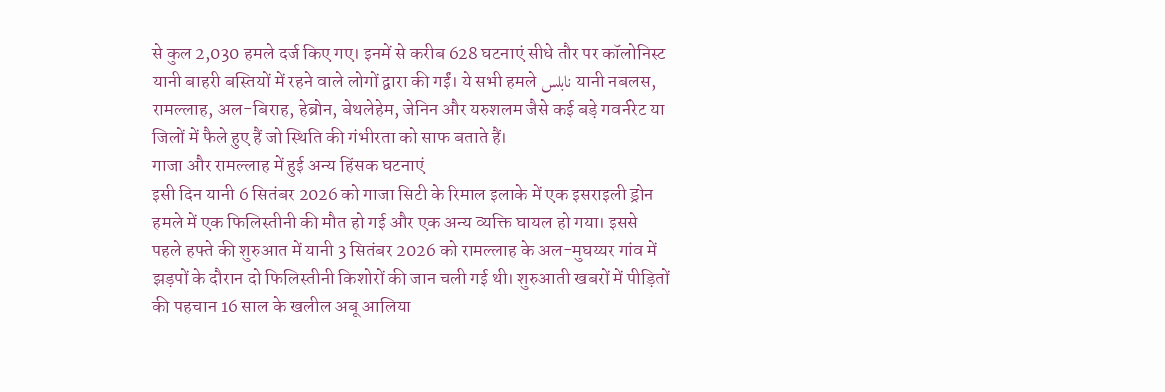से कुल 2,030 हमले दर्ज किए गए। इनमें से करीब 628 घटनाएं सीधे तौर पर कॉलोनिस्ट यानी बाहरी बस्तियों में रहने वाले लोगों द्वारा की गईं। ये सभी हमले نابلس यानी नबलस, रामल्लाह, अल-बिराह, हेब्रोन, बेथलेहेम, जेनिन और यरुशलम जैसे कई बड़े गवर्नरेट या जिलों में फैले हुए हैं जो स्थिति की गंभीरता को साफ बताते हैं।
गाजा और रामल्लाह में हुई अन्य हिंसक घटनाएं
इसी दिन यानी 6 सितंबर 2026 को गाजा सिटी के रिमाल इलाके में एक इसराइली ड्रोन हमले में एक फिलिस्तीनी की मौत हो गई और एक अन्य व्यक्ति घायल हो गया। इससे पहले हफ्ते की शुरुआत में यानी 3 सितंबर 2026 को रामल्लाह के अल-मुघय्यर गांव में झड़पों के दौरान दो फिलिस्तीनी किशोरों की जान चली गई थी। शुरुआती खबरों में पीड़ितों की पहचान 16 साल के खलील अबू आलिया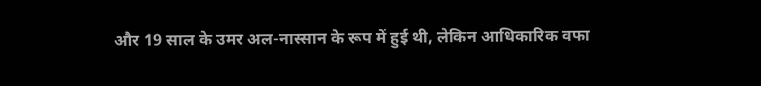और 19 साल के उमर अल-नास्सान के रूप में हुई थी, लेकिन आधिकारिक वफा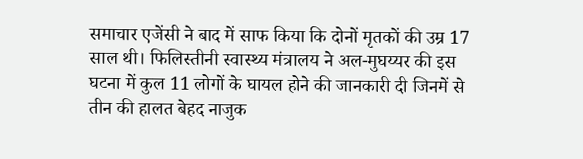समाचार एजेंसी ने बाद में साफ किया कि दोनों मृतकों की उम्र 17 साल थी। फिलिस्तीनी स्वास्थ्य मंत्रालय ने अल-मुघय्यर की इस घटना में कुल 11 लोगों के घायल होने की जानकारी दी जिनमें से तीन की हालत बेहद नाजुक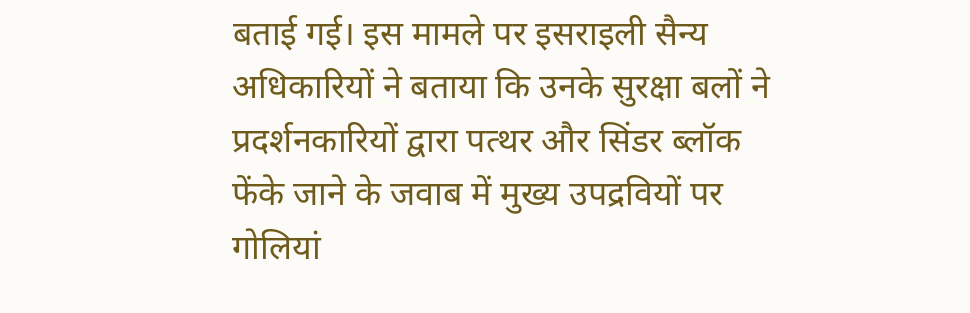बताई गई। इस मामले पर इसराइली सैन्य अधिकारियों ने बताया कि उनके सुरक्षा बलों ने प्रदर्शनकारियों द्वारा पत्थर और सिंडर ब्लॉक फेंके जाने के जवाब में मुख्य उपद्रवियों पर गोलियां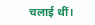चलाई थीं।